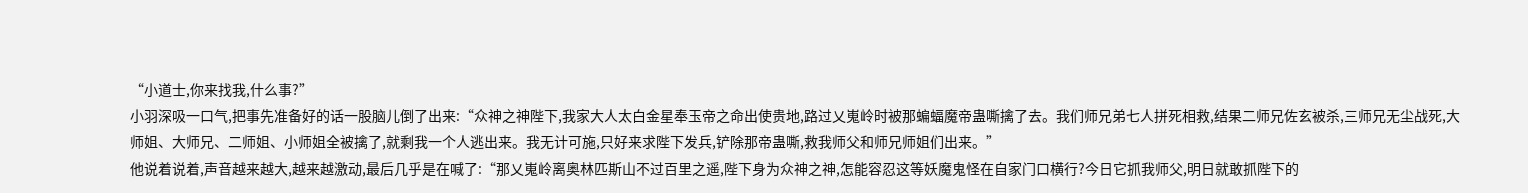“小道士,你来找我,什么事?”
小羽深吸一口气,把事先准备好的话一股脑儿倒了出来:“众神之神陛下,我家大人太白金星奉玉帝之命出使贵地,路过乂嵬岭时被那蝙蝠魔帝蛊嘶擒了去。我们师兄弟七人拼死相救,结果二师兄佐玄被杀,三师兄无尘战死,大师姐、大师兄、二师姐、小师姐全被擒了,就剩我一个人逃出来。我无计可施,只好来求陛下发兵,铲除那帝蛊嘶,救我师父和师兄师姐们出来。”
他说着说着,声音越来越大,越来越激动,最后几乎是在喊了:“那乂嵬岭离奥林匹斯山不过百里之遥,陛下身为众神之神,怎能容忍这等妖魔鬼怪在自家门口横行?今日它抓我师父,明日就敢抓陛下的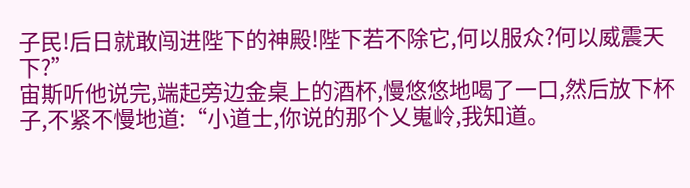子民!后日就敢闯进陛下的神殿!陛下若不除它,何以服众?何以威震天下?”
宙斯听他说完,端起旁边金桌上的酒杯,慢悠悠地喝了一口,然后放下杯子,不紧不慢地道:“小道士,你说的那个乂嵬岭,我知道。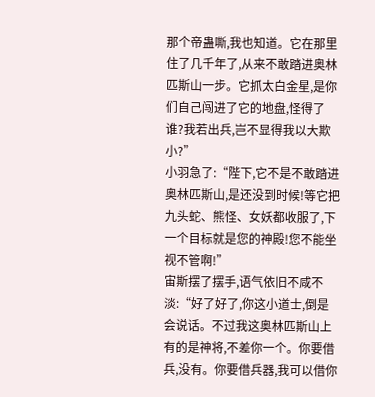那个帝蛊嘶,我也知道。它在那里住了几千年了,从来不敢踏进奥林匹斯山一步。它抓太白金星,是你们自己闯进了它的地盘,怪得了谁?我若出兵,岂不显得我以大欺小?”
小羽急了:“陛下,它不是不敢踏进奥林匹斯山,是还没到时候!等它把九头蛇、熊怪、女妖都收服了,下一个目标就是您的神殿!您不能坐视不管啊!”
宙斯摆了摆手,语气依旧不咸不淡:“好了好了,你这小道士,倒是会说话。不过我这奥林匹斯山上有的是神将,不差你一个。你要借兵,没有。你要借兵器,我可以借你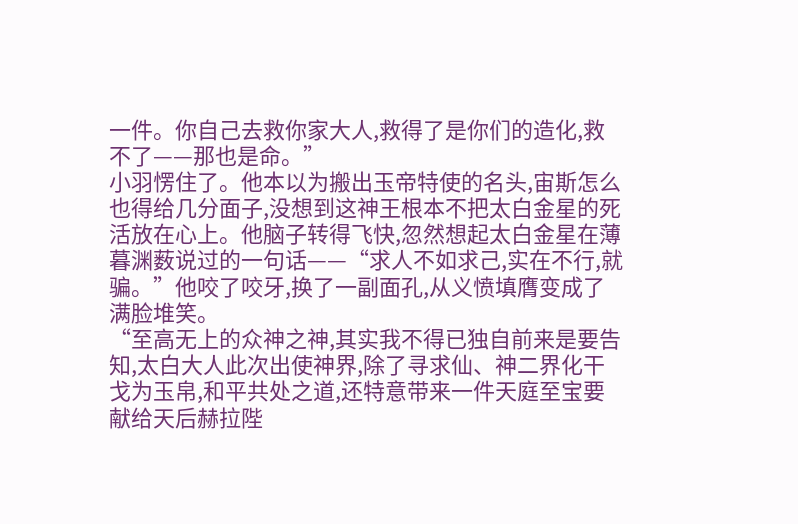一件。你自己去救你家大人,救得了是你们的造化,救不了——那也是命。”
小羽愣住了。他本以为搬出玉帝特使的名头,宙斯怎么也得给几分面子,没想到这神王根本不把太白金星的死活放在心上。他脑子转得飞快,忽然想起太白金星在薄暮渊薮说过的一句话——“求人不如求己,实在不行,就骗。”他咬了咬牙,换了一副面孔,从义愤填膺变成了满脸堆笑。
“至高无上的众神之神,其实我不得已独自前来是要告知,太白大人此次出使神界,除了寻求仙、神二界化干戈为玉帛,和平共处之道,还特意带来一件天庭至宝要献给天后赫拉陛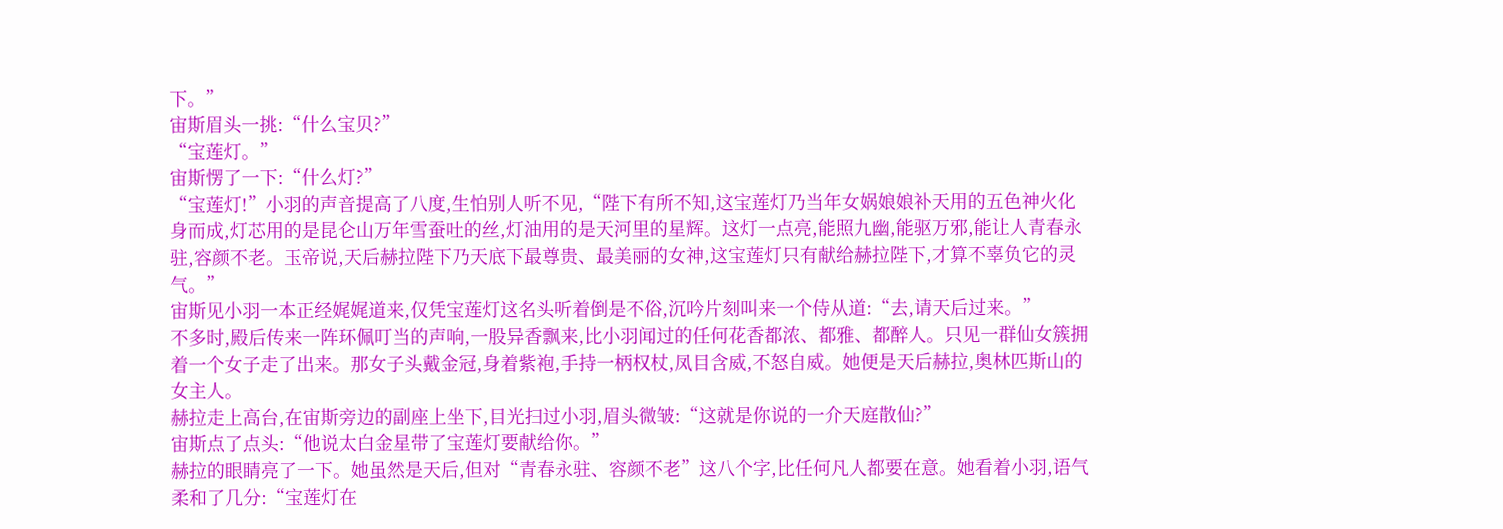下。”
宙斯眉头一挑:“什么宝贝?”
“宝莲灯。”
宙斯愣了一下:“什么灯?”
“宝莲灯!”小羽的声音提高了八度,生怕别人听不见,“陛下有所不知,这宝莲灯乃当年女娲娘娘补天用的五色神火化身而成,灯芯用的是昆仑山万年雪蚕吐的丝,灯油用的是天河里的星辉。这灯一点亮,能照九幽,能驱万邪,能让人青春永驻,容颜不老。玉帝说,天后赫拉陛下乃天底下最尊贵、最美丽的女神,这宝莲灯只有献给赫拉陛下,才算不辜负它的灵气。”
宙斯见小羽一本正经娓娓道来,仅凭宝莲灯这名头听着倒是不俗,沉吟片刻叫来一个侍从道:“去,请天后过来。”
不多时,殿后传来一阵环佩叮当的声响,一股异香飘来,比小羽闻过的任何花香都浓、都雅、都醉人。只见一群仙女簇拥着一个女子走了出来。那女子头戴金冠,身着紫袍,手持一柄权杖,凤目含威,不怒自威。她便是天后赫拉,奥林匹斯山的女主人。
赫拉走上高台,在宙斯旁边的副座上坐下,目光扫过小羽,眉头微皱:“这就是你说的一介天庭散仙?”
宙斯点了点头:“他说太白金星带了宝莲灯要献给你。”
赫拉的眼睛亮了一下。她虽然是天后,但对“青春永驻、容颜不老”这八个字,比任何凡人都要在意。她看着小羽,语气柔和了几分:“宝莲灯在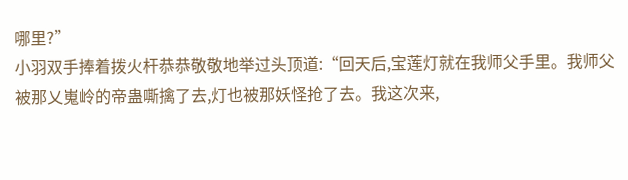哪里?”
小羽双手捧着拨火杆恭恭敬敬地举过头顶道:“回天后,宝莲灯就在我师父手里。我师父被那乂嵬岭的帝蛊嘶擒了去,灯也被那妖怪抢了去。我这次来,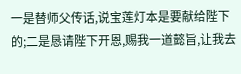一是替师父传话,说宝莲灯本是要献给陛下的;二是恳请陛下开恩,赐我一道懿旨,让我去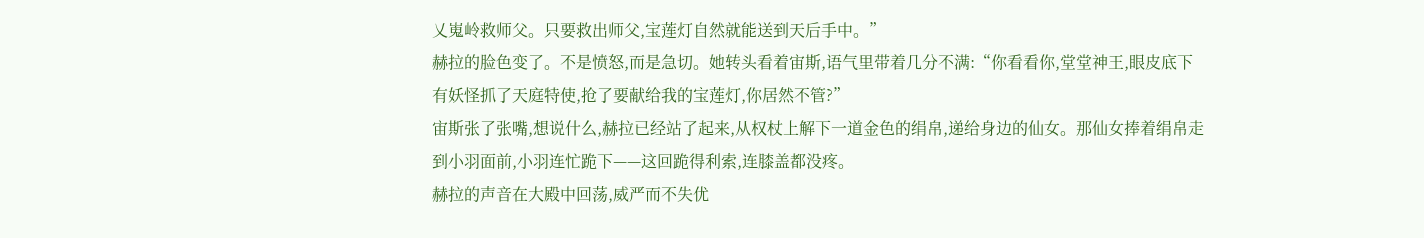乂嵬岭救师父。只要救出师父,宝莲灯自然就能送到天后手中。”
赫拉的脸色变了。不是愤怒,而是急切。她转头看着宙斯,语气里带着几分不满:“你看看你,堂堂神王,眼皮底下有妖怪抓了天庭特使,抢了要献给我的宝莲灯,你居然不管?”
宙斯张了张嘴,想说什么,赫拉已经站了起来,从权杖上解下一道金色的绢帛,递给身边的仙女。那仙女捧着绢帛走到小羽面前,小羽连忙跪下——这回跪得利索,连膝盖都没疼。
赫拉的声音在大殿中回荡,威严而不失优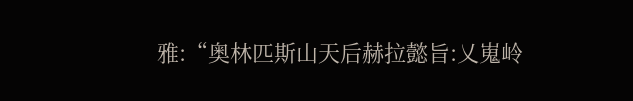雅:“奥林匹斯山天后赫拉懿旨:乂嵬岭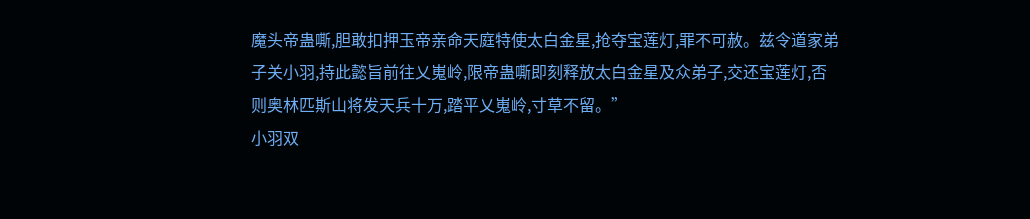魔头帝蛊嘶,胆敢扣押玉帝亲命天庭特使太白金星,抢夺宝莲灯,罪不可赦。兹令道家弟子关小羽,持此懿旨前往乂嵬岭,限帝蛊嘶即刻释放太白金星及众弟子,交还宝莲灯,否则奥林匹斯山将发天兵十万,踏平乂嵬岭,寸草不留。”
小羽双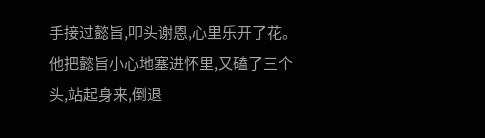手接过懿旨,叩头谢恩,心里乐开了花。他把懿旨小心地塞进怀里,又磕了三个头,站起身来,倒退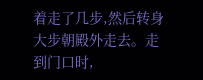着走了几步,然后转身大步朝殿外走去。走到门口时,